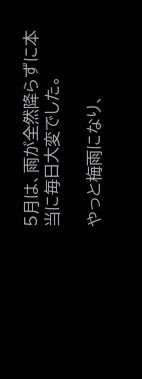5月は、雨が全然降らずに本当に毎日大変でした。

やっと梅雨になり、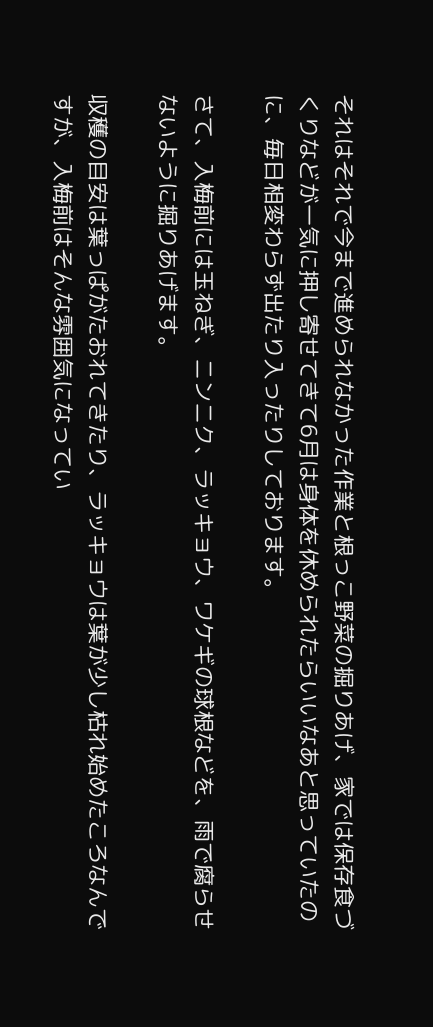それはそれで今まで進められなかった作業と根っこ野菜の掘りあげ、家では保存食づくりなどが一気に押し寄せてきて6月は身体を休められたらいいなあと思っていたのに、毎日相変わらず出たり入ったりしております。

さて、入梅前には玉ねぎ、ニンニク、ラッキョウ、ワケギの球根などを、雨で腐らせないように掘りあげます。

収穫の目安は葉っぱがたおれてきたり、ラッキョウは葉が少し枯れ始めたころなんですが、入梅前はそんな雰囲気になってい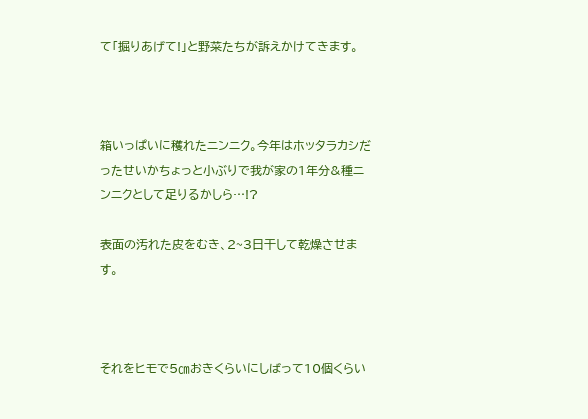て「掘りあげて!」と野菜たちが訴えかけてきます。



箱いっぱいに穫れたニンニク。今年はホッタラカシだったせいかちょっと小ぶりで我が家の1年分&種ニンニクとして足りるかしら…!?

表面の汚れた皮をむき、2~3日干して乾燥させます。



それをヒモで5㎝おきくらいにしばって10個くらい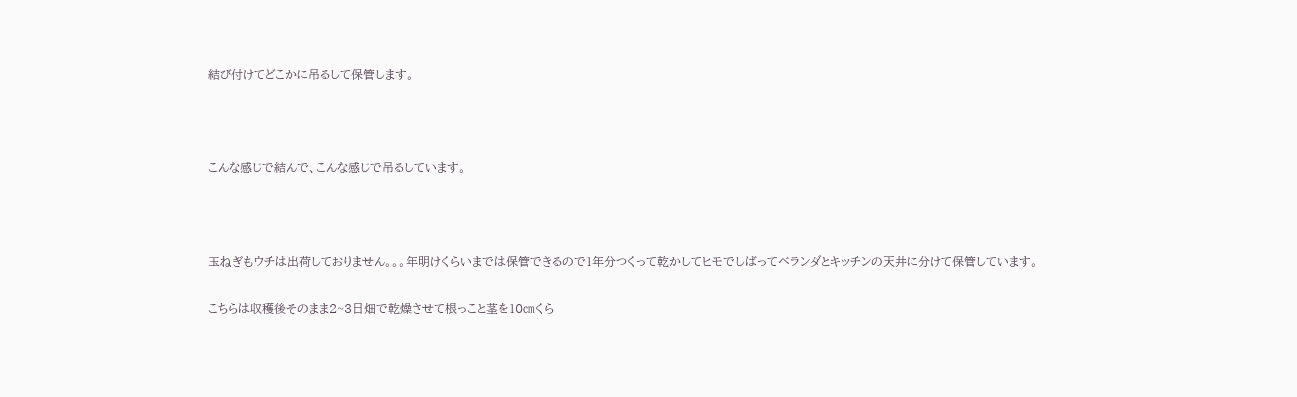結び付けてどこかに吊るして保管します。



こんな感じで結んで、こんな感じで吊るしています。



玉ねぎもウチは出荷しておりません。。。年明けくらいまでは保管できるので1年分つくって乾かしてヒモでしばってベランダとキッチンの天井に分けて保管しています。

こちらは収穫後そのまま2~3日畑で乾燥させて根っこと茎を10㎝くら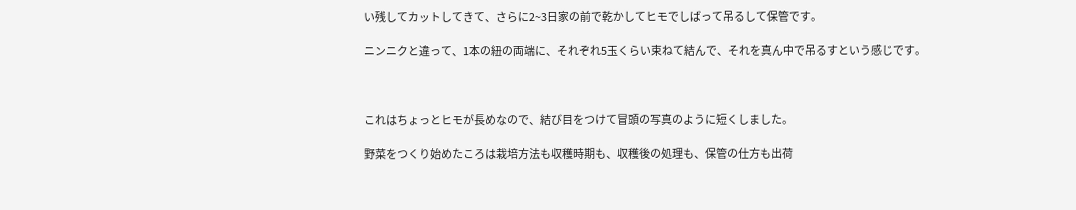い残してカットしてきて、さらに2~3日家の前で乾かしてヒモでしばって吊るして保管です。

ニンニクと違って、1本の紐の両端に、それぞれ5玉くらい束ねて結んで、それを真ん中で吊るすという感じです。



これはちょっとヒモが長めなので、結び目をつけて冒頭の写真のように短くしました。

野菜をつくり始めたころは栽培方法も収穫時期も、収穫後の処理も、保管の仕方も出荷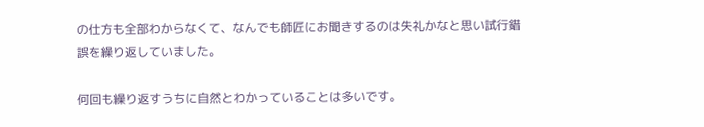の仕方も全部わからなくて、なんでも師匠にお聞きするのは失礼かなと思い試行錯誤を繰り返していました。

何回も繰り返すうちに自然とわかっていることは多いです。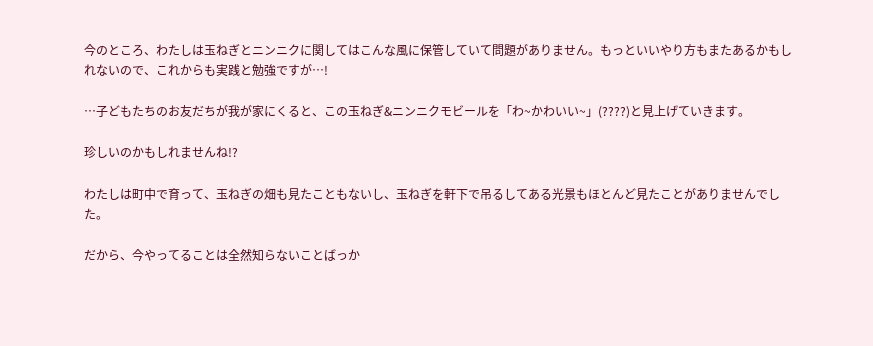今のところ、わたしは玉ねぎとニンニクに関してはこんな風に保管していて問題がありません。もっといいやり方もまたあるかもしれないので、これからも実践と勉強ですが…!

…子どもたちのお友だちが我が家にくると、この玉ねぎ&ニンニクモビールを「わ~かわいい~」(????)と見上げていきます。

珍しいのかもしれませんね!?

わたしは町中で育って、玉ねぎの畑も見たこともないし、玉ねぎを軒下で吊るしてある光景もほとんど見たことがありませんでした。

だから、今やってることは全然知らないことばっか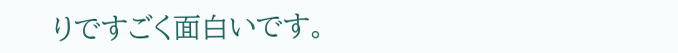りですごく面白いです。